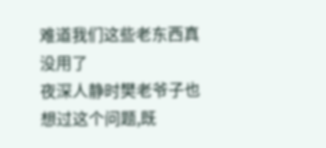难道我们这些老东西真没用了
夜深人静时樊老爷子也想过这个问题,既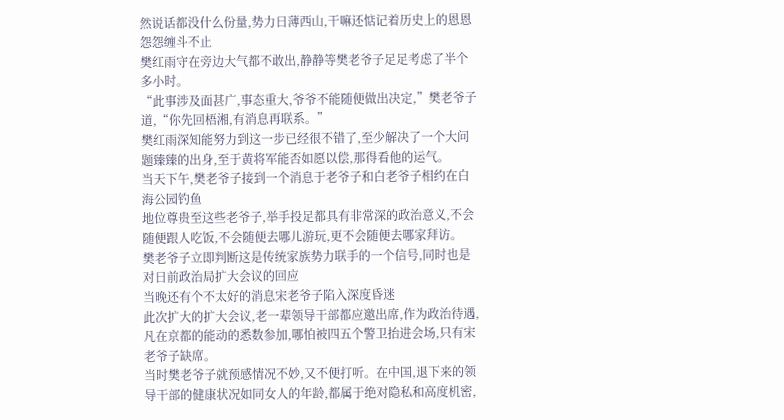然说话都没什么份量,势力日薄西山,干嘛还惦记着历史上的恩恩怨怨缠斗不止
樊红雨守在旁边大气都不敢出,静静等樊老爷子足足考虑了半个多小时。
“此事涉及面甚广,事态重大,爷爷不能随便做出决定,”樊老爷子道,“你先回梧湘,有消息再联系。”
樊红雨深知能努力到这一步已经很不错了,至少解决了一个大问题臻臻的出身,至于黄将军能否如愿以偿,那得看他的运气。
当天下午,樊老爷子接到一个消息于老爷子和白老爷子相约在白海公园钓鱼
地位尊贵至这些老爷子,举手投足都具有非常深的政治意义,不会随便跟人吃饭,不会随便去哪儿游玩,更不会随便去哪家拜访。
樊老爷子立即判断这是传统家族势力联手的一个信号,同时也是对日前政治局扩大会议的回应
当晚还有个不太好的消息宋老爷子陷入深度昏迷
此次扩大的扩大会议,老一辈领导干部都应邀出席,作为政治待遇,凡在京都的能动的悉数参加,哪怕被四五个警卫抬进会场,只有宋老爷子缺席。
当时樊老爷子就预感情况不妙,又不便打听。在中国,退下来的领导干部的健康状况如同女人的年龄,都属于绝对隐私和高度机密,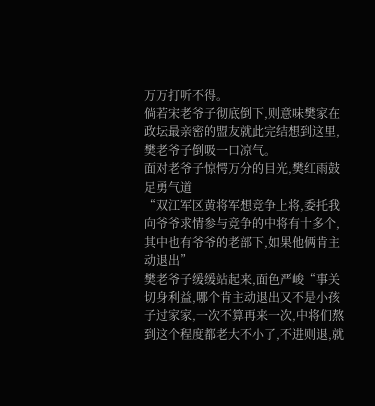万万打听不得。
倘若宋老爷子彻底倒下,则意味樊家在政坛最亲密的盟友就此完结想到这里,樊老爷子倒吸一口凉气。
面对老爷子惊愕万分的目光,樊红雨鼓足勇气道
“双江军区黄将军想竞争上将,委托我向爷爷求情参与竞争的中将有十多个,其中也有爷爷的老部下,如果他俩肯主动退出”
樊老爷子缓缓站起来,面色严峻“事关切身利益,哪个肯主动退出又不是小孩子过家家,一次不算再来一次,中将们熬到这个程度都老大不小了,不进则退,就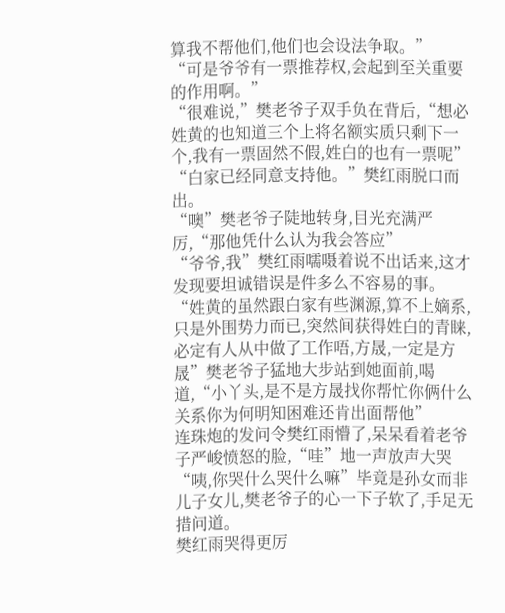算我不帮他们,他们也会设法争取。”
“可是爷爷有一票推荐权,会起到至关重要的作用啊。”
“很难说,”樊老爷子双手负在背后,“想必姓黄的也知道三个上将名额实质只剩下一个,我有一票固然不假,姓白的也有一票呢”
“白家已经同意支持他。”樊红雨脱口而出。
“噢”樊老爷子陡地转身,目光充满严厉,“那他凭什么认为我会答应”
“爷爷,我”樊红雨嚅嗫着说不出话来,这才发现要坦诚错误是件多么不容易的事。
“姓黄的虽然跟白家有些渊源,算不上嫡系,只是外围势力而已,突然间获得姓白的青睐,必定有人从中做了工作唔,方晟,一定是方晟”樊老爷子猛地大步站到她面前,喝道,“小丫头,是不是方晟找你帮忙你俩什么关系你为何明知困难还肯出面帮他”
连珠炮的发问令樊红雨懵了,呆呆看着老爷子严峻愤怒的脸,“哇”地一声放声大哭
“咦,你哭什么哭什么嘛”毕竟是孙女而非儿子女儿,樊老爷子的心一下子软了,手足无措问道。
樊红雨哭得更厉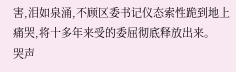害,泪如泉涌,不顾区委书记仪态索性跪到地上痛哭,将十多年来受的委屈彻底释放出来。
哭声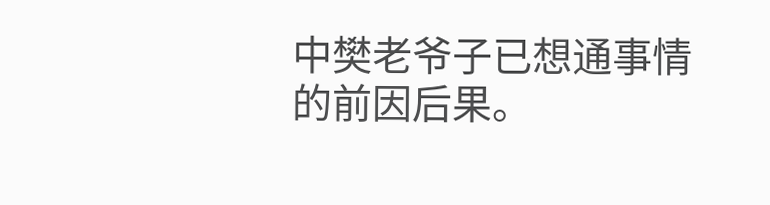中樊老爷子已想通事情的前因后果。